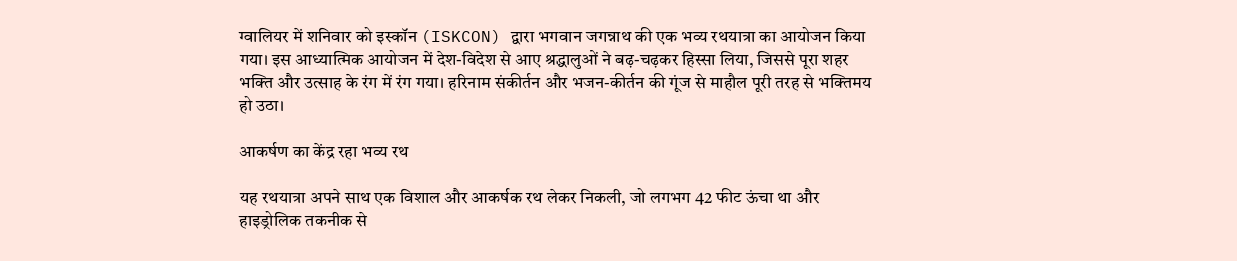ग्वालियर में शनिवार को इस्कॉन (ISKCON) द्वारा भगवान जगन्नाथ की एक भव्य रथयात्रा का आयोजन किया गया। इस आध्यात्मिक आयोजन में देश-विदेश से आए श्रद्धालुओं ने बढ़-चढ़कर हिस्सा लिया, जिससे पूरा शहर भक्ति और उत्साह के रंग में रंग गया। हरिनाम संकीर्तन और भजन-कीर्तन की गूंज से माहौल पूरी तरह से भक्तिमय हो उठा।

आकर्षण का केंद्र रहा भव्य रथ

यह रथयात्रा अपने साथ एक विशाल और आकर्षक रथ लेकर निकली, जो लगभग 42 फीट ऊंचा था और हाइड्रोलिक तकनीक से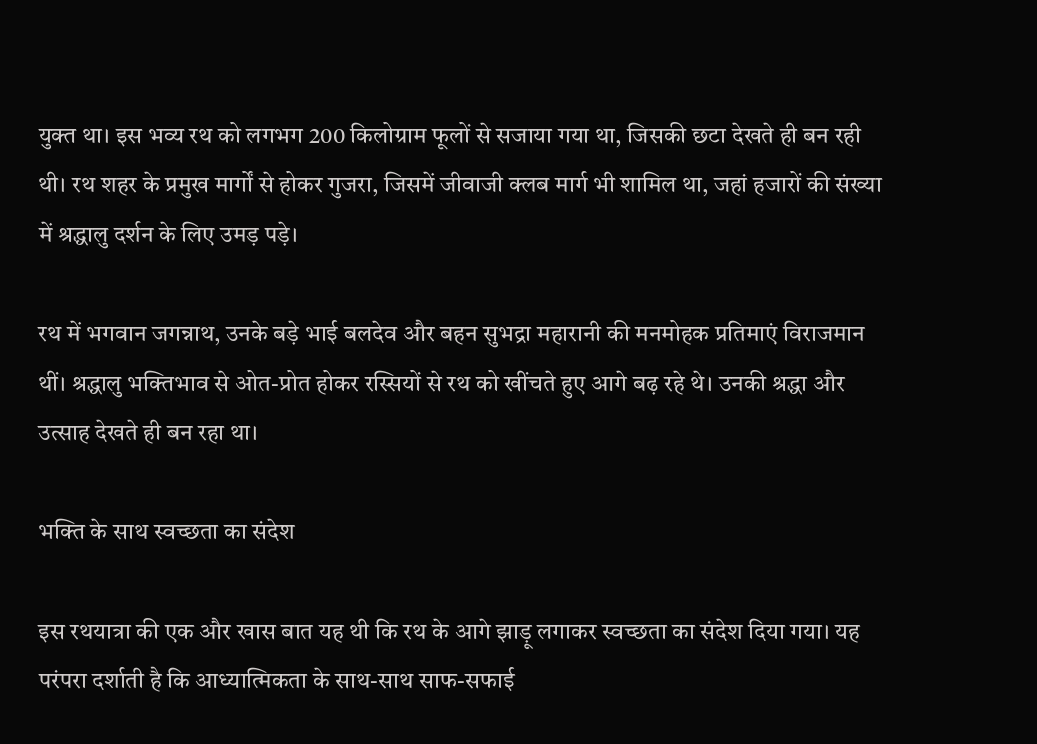युक्त था। इस भव्य रथ को लगभग 200 किलोग्राम फूलों से सजाया गया था, जिसकी छटा देखते ही बन रही थी। रथ शहर के प्रमुख मार्गों से होकर गुजरा, जिसमें जीवाजी क्लब मार्ग भी शामिल था, जहां हजारों की संख्या में श्रद्धालु दर्शन के लिए उमड़ पड़े।

रथ में भगवान जगन्नाथ, उनके बड़े भाई बलदेव और बहन सुभद्रा महारानी की मनमोहक प्रतिमाएं विराजमान थीं। श्रद्धालु भक्तिभाव से ओत-प्रोत होकर रस्सियों से रथ को खींचते हुए आगे बढ़ रहे थे। उनकी श्रद्धा और उत्साह देखते ही बन रहा था।

भक्ति के साथ स्वच्छता का संदेश

इस रथयात्रा की एक और खास बात यह थी कि रथ के आगे झाड़ू लगाकर स्वच्छता का संदेश दिया गया। यह परंपरा दर्शाती है कि आध्यात्मिकता के साथ-साथ साफ-सफाई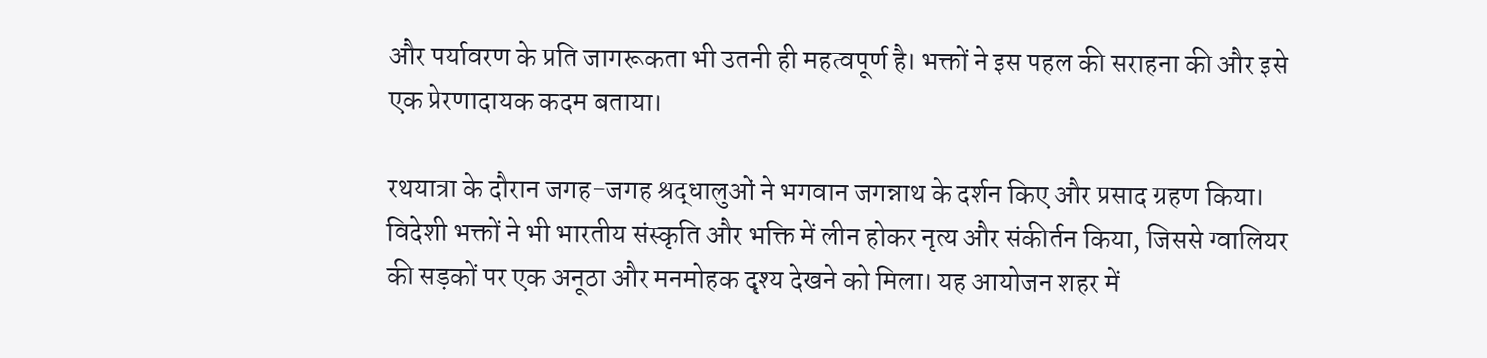और पर्यावरण के प्रति जागरूकता भी उतनी ही महत्वपूर्ण है। भक्तों ने इस पहल की सराहना की और इसे एक प्रेरणादायक कदम बताया।

रथयात्रा के दौरान जगह-जगह श्रद्धालुओं ने भगवान जगन्नाथ के दर्शन किए और प्रसाद ग्रहण किया। विदेशी भक्तों ने भी भारतीय संस्कृति और भक्ति में लीन होकर नृत्य और संकीर्तन किया, जिससे ग्वालियर की सड़कों पर एक अनूठा और मनमोहक दृश्य देखने को मिला। यह आयोजन शहर में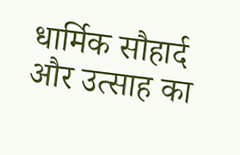धार्मिक सौहार्द और उत्साह का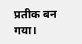प्रतीक बन गया।